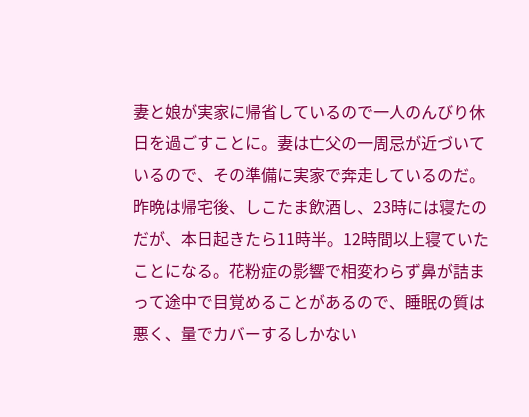妻と娘が実家に帰省しているので一人のんびり休日を過ごすことに。妻は亡父の一周忌が近づいているので、その準備に実家で奔走しているのだ。
昨晩は帰宅後、しこたま飲酒し、23時には寝たのだが、本日起きたら11時半。12時間以上寝ていたことになる。花粉症の影響で相変わらず鼻が詰まって途中で目覚めることがあるので、睡眠の質は悪く、量でカバーするしかない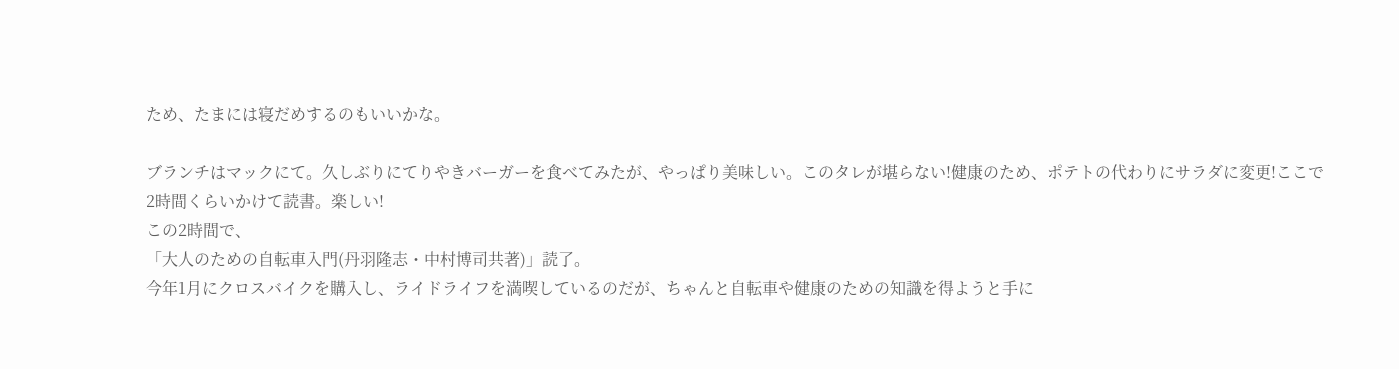ため、たまには寝だめするのもいいかな。

ブランチはマックにて。久しぶりにてりやきバーガーを食べてみたが、やっぱり美味しい。このタレが堪らない!健康のため、ポテトの代わりにサラダに変更!ここで2時間くらいかけて読書。楽しい!
この2時間で、
「大人のための自転車入門(丹羽隆志・中村博司共著)」読了。
今年1月にクロスバイクを購入し、ライドライフを満喫しているのだが、ちゃんと自転車や健康のための知識を得ようと手に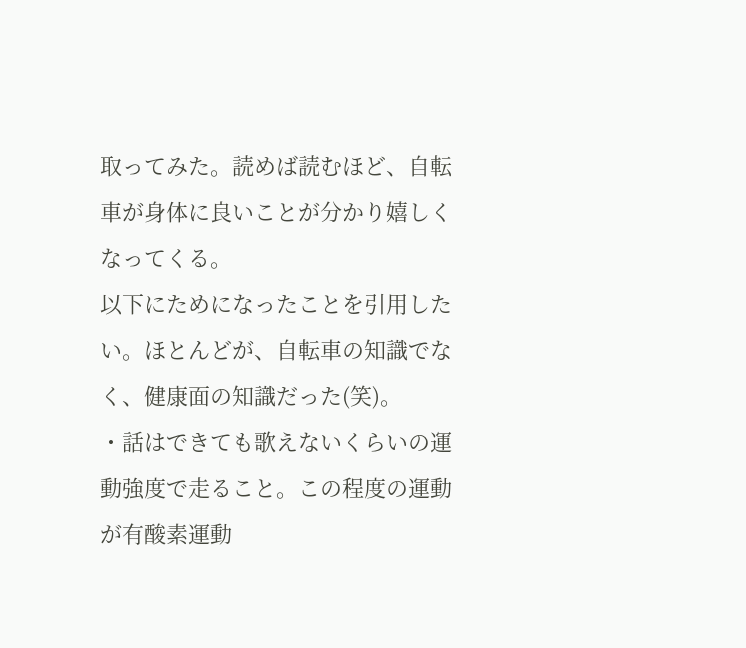取ってみた。読めば読むほど、自転車が身体に良いことが分かり嬉しくなってくる。
以下にためになったことを引用したい。ほとんどが、自転車の知識でなく、健康面の知識だった(笑)。
・話はできても歌えないくらいの運動強度で走ること。この程度の運動が有酸素運動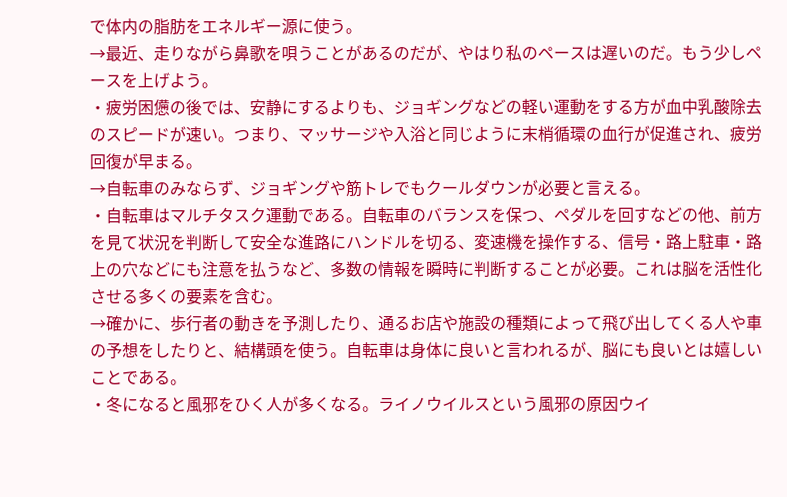で体内の脂肪をエネルギー源に使う。
→最近、走りながら鼻歌を唄うことがあるのだが、やはり私のペースは遅いのだ。もう少しペースを上げよう。
・疲労困憊の後では、安静にするよりも、ジョギングなどの軽い運動をする方が血中乳酸除去のスピードが速い。つまり、マッサージや入浴と同じように末梢循環の血行が促進され、疲労回復が早まる。
→自転車のみならず、ジョギングや筋トレでもクールダウンが必要と言える。
・自転車はマルチタスク運動である。自転車のバランスを保つ、ペダルを回すなどの他、前方を見て状況を判断して安全な進路にハンドルを切る、変速機を操作する、信号・路上駐車・路上の穴などにも注意を払うなど、多数の情報を瞬時に判断することが必要。これは脳を活性化させる多くの要素を含む。
→確かに、歩行者の動きを予測したり、通るお店や施設の種類によって飛び出してくる人や車の予想をしたりと、結構頭を使う。自転車は身体に良いと言われるが、脳にも良いとは嬉しいことである。
・冬になると風邪をひく人が多くなる。ライノウイルスという風邪の原因ウイ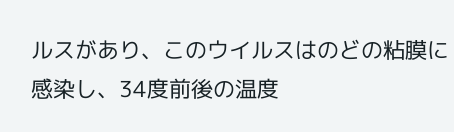ルスがあり、このウイルスはのどの粘膜に感染し、34度前後の温度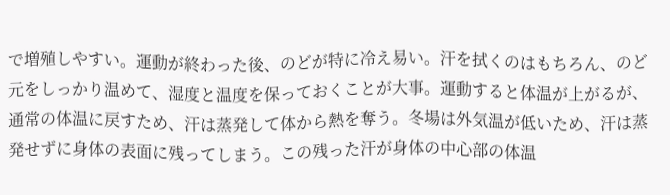で増殖しやすい。運動が終わった後、のどが特に冷え易い。汗を拭くのはもちろん、のど元をしっかり温めて、湿度と温度を保っておくことが大事。運動すると体温が上がるが、通常の体温に戻すため、汗は蒸発して体から熱を奪う。冬場は外気温が低いため、汗は蒸発せずに身体の表面に残ってしまう。この残った汗が身体の中心部の体温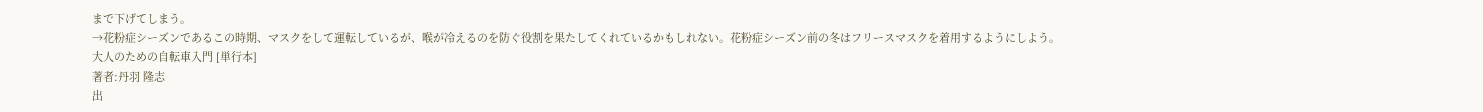まで下げてしまう。
→花粉症シーズンであるこの時期、マスクをして運転しているが、喉が冷えるのを防ぐ役割を果たしてくれているかもしれない。花粉症シーズン前の冬はフリースマスクを着用するようにしよう。
大人のための自転車入門 [単行本]
著者:丹羽 隆志
出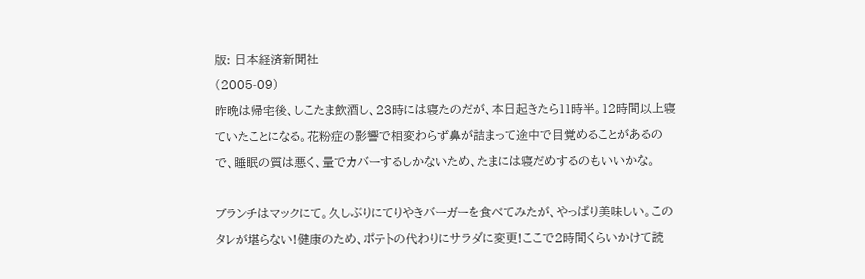版: 日本経済新聞社
(2005-09)
昨晩は帰宅後、しこたま飲酒し、23時には寝たのだが、本日起きたら11時半。12時間以上寝ていたことになる。花粉症の影響で相変わらず鼻が詰まって途中で目覚めることがあるので、睡眠の質は悪く、量でカバーするしかないため、たまには寝だめするのもいいかな。

ブランチはマックにて。久しぶりにてりやきバーガーを食べてみたが、やっぱり美味しい。このタレが堪らない!健康のため、ポテトの代わりにサラダに変更!ここで2時間くらいかけて読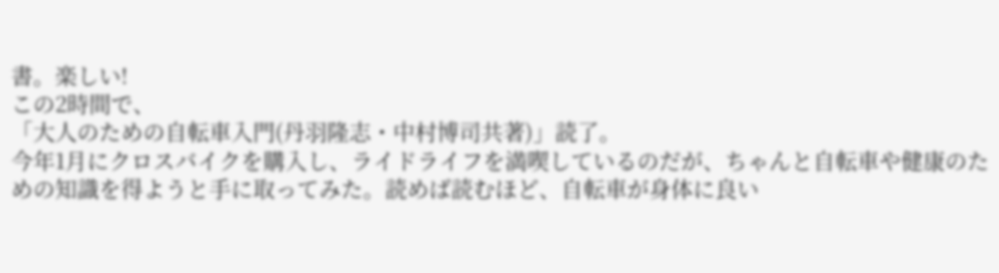書。楽しい!
この2時間で、
「大人のための自転車入門(丹羽隆志・中村博司共著)」読了。
今年1月にクロスバイクを購入し、ライドライフを満喫しているのだが、ちゃんと自転車や健康のための知識を得ようと手に取ってみた。読めば読むほど、自転車が身体に良い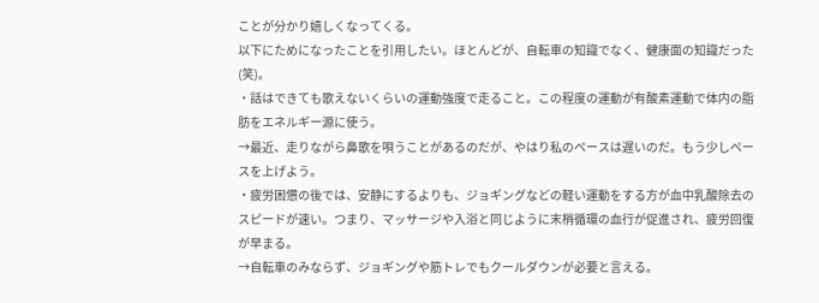ことが分かり嬉しくなってくる。
以下にためになったことを引用したい。ほとんどが、自転車の知識でなく、健康面の知識だった(笑)。
・話はできても歌えないくらいの運動強度で走ること。この程度の運動が有酸素運動で体内の脂肪をエネルギー源に使う。
→最近、走りながら鼻歌を唄うことがあるのだが、やはり私のペースは遅いのだ。もう少しペースを上げよう。
・疲労困憊の後では、安静にするよりも、ジョギングなどの軽い運動をする方が血中乳酸除去のスピードが速い。つまり、マッサージや入浴と同じように末梢循環の血行が促進され、疲労回復が早まる。
→自転車のみならず、ジョギングや筋トレでもクールダウンが必要と言える。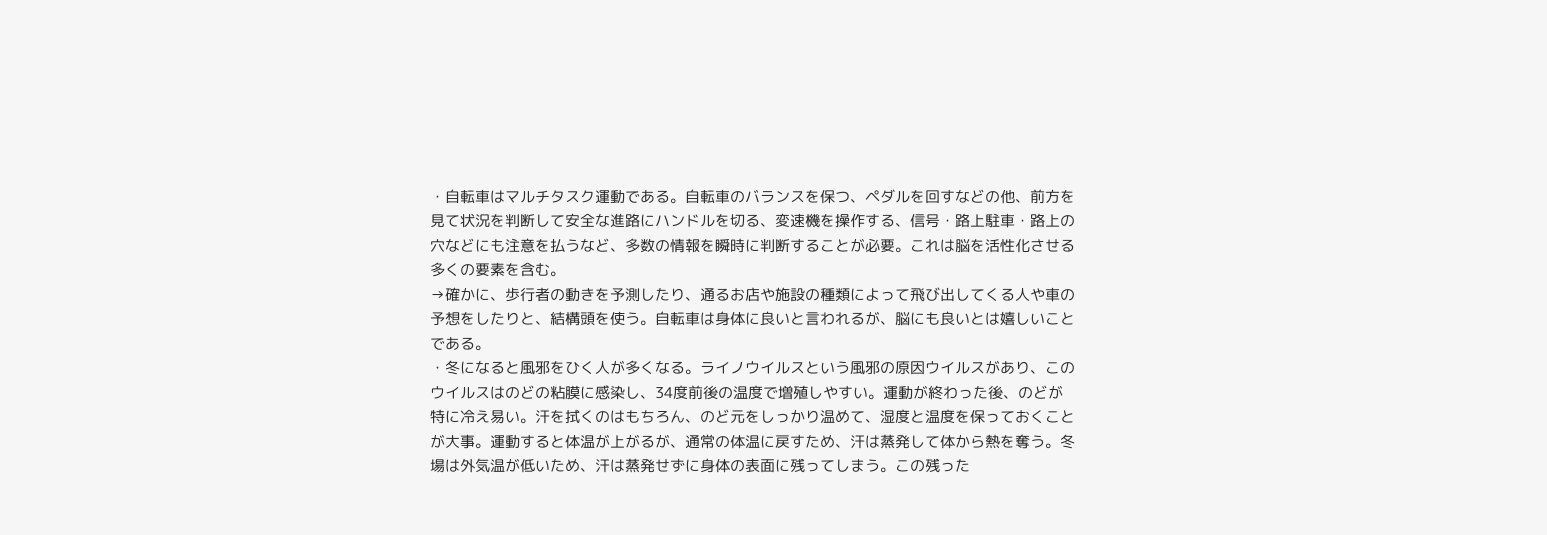・自転車はマルチタスク運動である。自転車のバランスを保つ、ペダルを回すなどの他、前方を見て状況を判断して安全な進路にハンドルを切る、変速機を操作する、信号・路上駐車・路上の穴などにも注意を払うなど、多数の情報を瞬時に判断することが必要。これは脳を活性化させる多くの要素を含む。
→確かに、歩行者の動きを予測したり、通るお店や施設の種類によって飛び出してくる人や車の予想をしたりと、結構頭を使う。自転車は身体に良いと言われるが、脳にも良いとは嬉しいことである。
・冬になると風邪をひく人が多くなる。ライノウイルスという風邪の原因ウイルスがあり、このウイルスはのどの粘膜に感染し、34度前後の温度で増殖しやすい。運動が終わった後、のどが特に冷え易い。汗を拭くのはもちろん、のど元をしっかり温めて、湿度と温度を保っておくことが大事。運動すると体温が上がるが、通常の体温に戻すため、汗は蒸発して体から熱を奪う。冬場は外気温が低いため、汗は蒸発せずに身体の表面に残ってしまう。この残った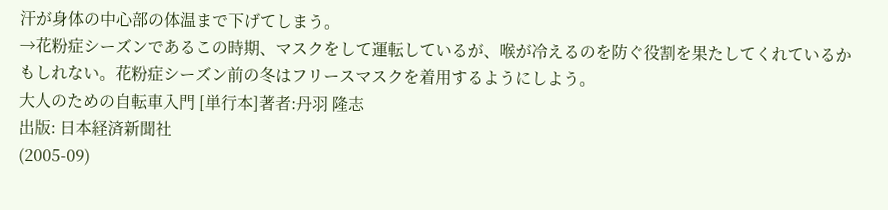汗が身体の中心部の体温まで下げてしまう。
→花粉症シーズンであるこの時期、マスクをして運転しているが、喉が冷えるのを防ぐ役割を果たしてくれているかもしれない。花粉症シーズン前の冬はフリースマスクを着用するようにしよう。
大人のための自転車入門 [単行本]著者:丹羽 隆志
出版: 日本経済新聞社
(2005-09)